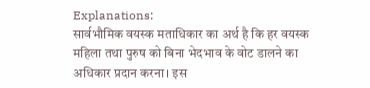Explanations:
सार्वभौमिक वयस्क मताधिकार का अर्थ है कि हर वयस्क महिला तथा पुरुष को बिना भेदभाव के वोट डालने का अधिकार प्रदान करना। इस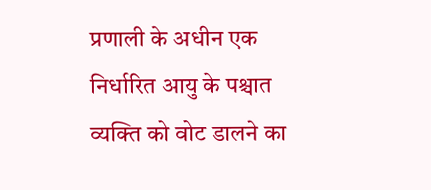प्रणाली के अधीन एक निर्धारित आयु के पश्चात व्यक्ति को वोट डालने का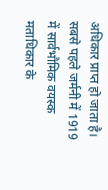अधिकार प्राप्त हो जाता है। सबसे पहले जर्मनी में 1919 में सार्वभौमिक वयस्क मताधिकार के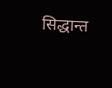सिद्धान्त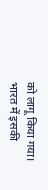को लागू किया गया। भारत में इसकी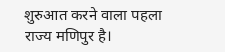शुरुआत करने वाला पहला राज्य मणिपुर है।